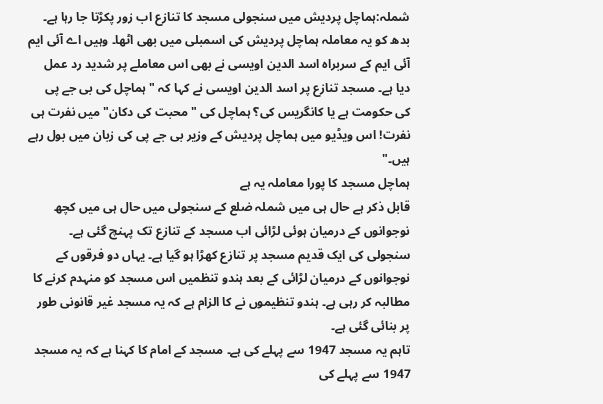شملہ:ہماچل پردیش میں سنجولی مسجد کا تنازع اب زور پکڑتا جا رہا ہے۔ بدھ کو یہ معاملہ ہماچل پردیش کی اسمبلی میں بھی اٹھا۔ وہیں اے آئی ایم آئی ایم کے سربراہ اسد الدین اویسی نے بھی اس معاملے پر شدید رد عمل دیا ہے۔ مسجد تنازع پر اسد الدین اویسی نے کہا کہ "ہماچل کی بی جے پی کی حکومت ہے یا کانگریس کی؟ ہماچل کی "محبت کی دکان" میں نفرت ہی نفرت! اس ویڈیو میں ہماچل پردیش کے وزیر بی جے پی کی زبان میں بول رہے ہیں۔"
ہماچل مسجد کا پورا معاملہ یہ ہے
قابل ذکر ہے حال ہی میں شملہ ضلع کے سنجولی میں حال ہی میں کچھ نوجوانوں کے درمیان ہوئی لڑائی اب مسجد کے تنازع تک پہنچ گئی ہے۔ سنجولی کی ایک قدیم مسجد پر تنازع کھڑا ہو گیا ہے۔ یہاں دو فرقوں کے نوجوانوں کے درمیان لڑائی کے بعد ہندو تنظمیں اس مسجد کو منہدم کرنے کا مطالبہ کر رہی ہے۔ ہندو تنظیموں نے کا الزام ہے کہ یہ مسجد غیر قانونی طور پر بنائی گئی ہے۔
تاہم یہ مسجد 1947 سے پہلے کی ہے۔ مسجد کے امام کا کہنا ہے کہ یہ مسجد 1947 سے پہلے کی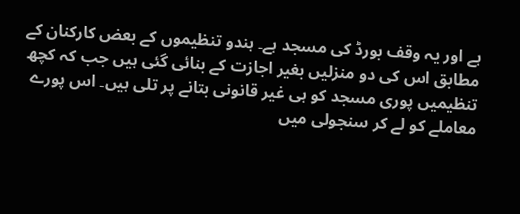ہے اور یہ وقف بورڈ کی مسجد ہے۔ ہندو تنظیموں کے بعض کارکنان کے مطابق اس کی دو منزلیں بغیر اجازت کے بنائی گئی ہیں جب کہ کچھ تنظیمیں پوری مسجد کو ہی غیر قانونی بتانے پر تلی ہیں۔ اس پورے معاملے کو لے کر سنجولی میں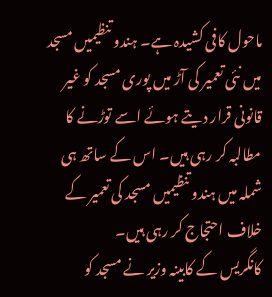ماحول کافی کشیدہ ہے۔ ہندو تنظیمیں مسجد میں نئی تعمیر کی آڑ میں پوری مسجد کو غیر قانونی قرار دیتے ہوئے اسے توڑنے کا مطالبہ کر رہی ہیں۔ اس کے ساتھ ہی شملہ میں ہندو تنظیمیں مسجد کی تعمیر کے خلاف احتجاج کر رہی ہیں۔
کانگریس کے کابینہ وزیر نے مسجد کو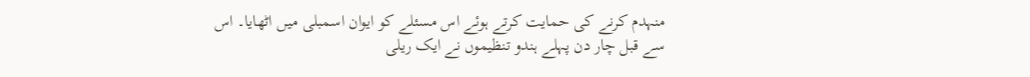منہدم کرنے کی حمایت کرتے ہوئے اس مسئلے کو ایوان اسمبلی میں اٹھایا۔ اس سے قبل چار دن پہلے ہندو تنظیموں نے ایک ریلی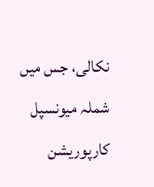نکالی، جس میں شملہ میونسپل کارپوریشن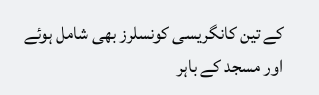کے تین کانگریسی کونسلرز بھی شامل ہوئے اور مسجد کے باہر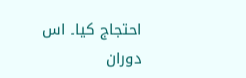احتجاج کیا۔ اس دوران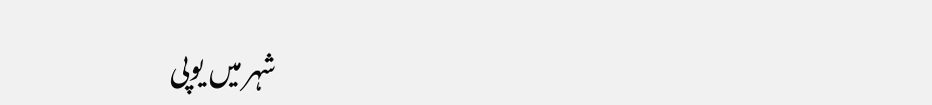شہر میں یوپی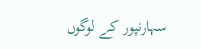سہارنپور کے لوگوں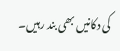کی دکانیں بھی بند رہیں۔